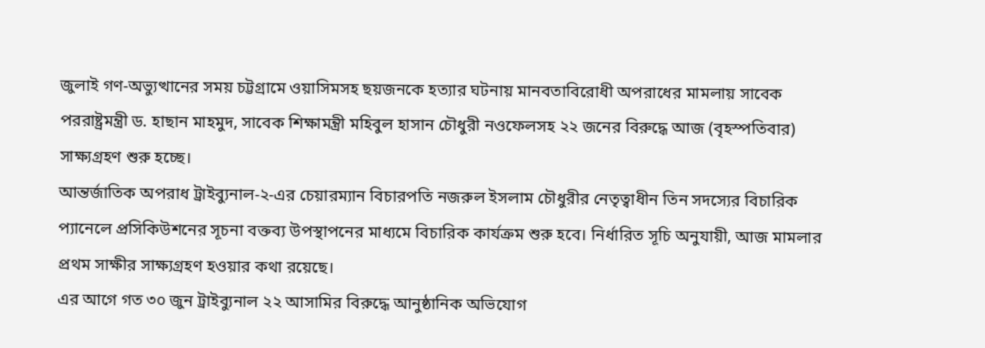জুলাই গণ-অভ্যুত্থানের সময় চট্টগ্রামে ওয়াসিমসহ ছয়জনকে হত্যার ঘটনায় মানবতাবিরোধী অপরাধের মামলায় সাবেক পররাষ্ট্রমন্ত্রী ড. হাছান মাহমুদ, সাবেক শিক্ষামন্ত্রী মহিবুল হাসান চৌধুরী নওফেলসহ ২২ জনের বিরুদ্ধে আজ (বৃহস্পতিবার) সাক্ষ্যগ্রহণ শুরু হচ্ছে।
আন্তর্জাতিক অপরাধ ট্রাইব্যুনাল-২-এর চেয়ারম্যান বিচারপতি নজরুল ইসলাম চৌধুরীর নেতৃত্বাধীন তিন সদস্যের বিচারিক প্যানেলে প্রসিকিউশনের সূচনা বক্তব্য উপস্থাপনের মাধ্যমে বিচারিক কার্যক্রম শুরু হবে। নির্ধারিত সূচি অনুযায়ী, আজ মামলার প্রথম সাক্ষীর সাক্ষ্যগ্রহণ হওয়ার কথা রয়েছে।
এর আগে গত ৩০ জুন ট্রাইব্যুনাল ২২ আসামির বিরুদ্ধে আনুষ্ঠানিক অভিযোগ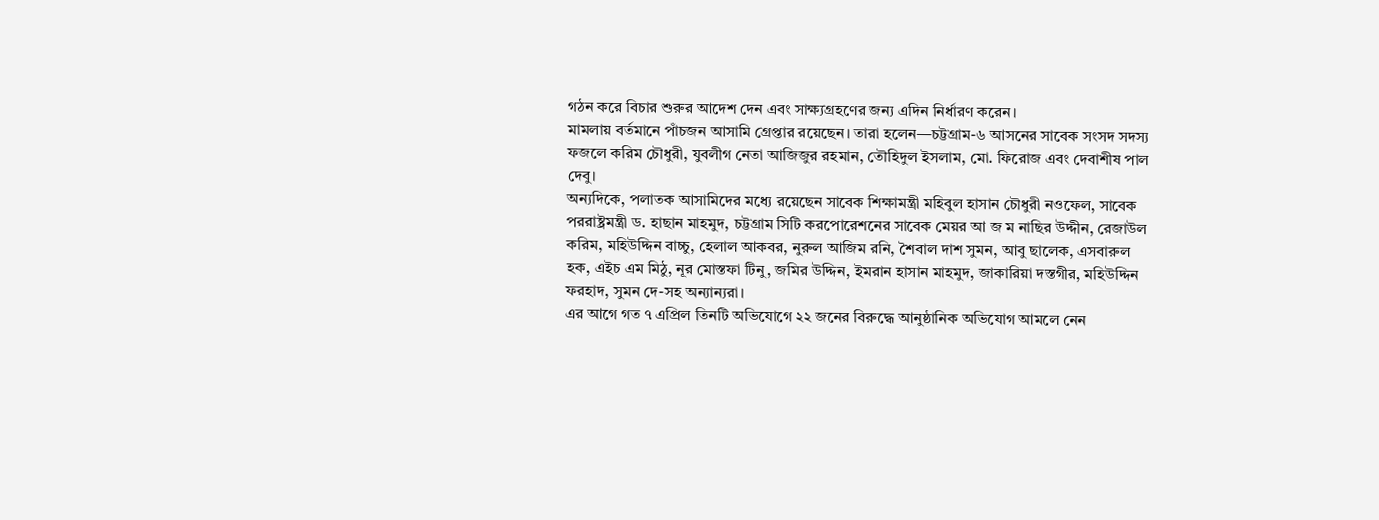গঠন করে বিচার শুরুর আদেশ দেন এবং সাক্ষ্যগ্রহণের জন্য এদিন নির্ধারণ করেন।
মামলায় বর্তমানে পাঁচজন আসামি গ্রেপ্তার রয়েছেন। তারা হলেন—চট্টগ্রাম-৬ আসনের সাবেক সংসদ সদস্য ফজলে করিম চৌধুরী, যুবলীগ নেতা আজিজুর রহমান, তৌহিদুল ইসলাম, মো. ফিরোজ এবং দেবাশীষ পাল দেবু।
অন্যদিকে, পলাতক আসামিদের মধ্যে রয়েছেন সাবেক শিক্ষামন্ত্রী মহিবুল হাসান চৌধুরী নওফেল, সাবেক পররাষ্ট্রমন্ত্রী ড. হাছান মাহমুদ, চট্টগ্রাম সিটি করপোরেশনের সাবেক মেয়র আ জ ম নাছির উদ্দীন, রেজাউল করিম, মহিউদ্দিন বাচ্চু, হেলাল আকবর, নুরুল আজিম রনি, শৈবাল দাশ সুমন, আবু ছালেক, এসবারুল হক, এইচ এম মিঠু, নূর মোস্তফা টিনু, জমির উদ্দিন, ইমরান হাসান মাহমুদ, জাকারিয়া দস্তগীর, মহিউদ্দিন ফরহাদ, সুমন দে-সহ অন্যান্যরা।
এর আগে গত ৭ এপ্রিল তিনটি অভিযোগে ২২ জনের বিরুদ্ধে আনুষ্ঠানিক অভিযোগ আমলে নেন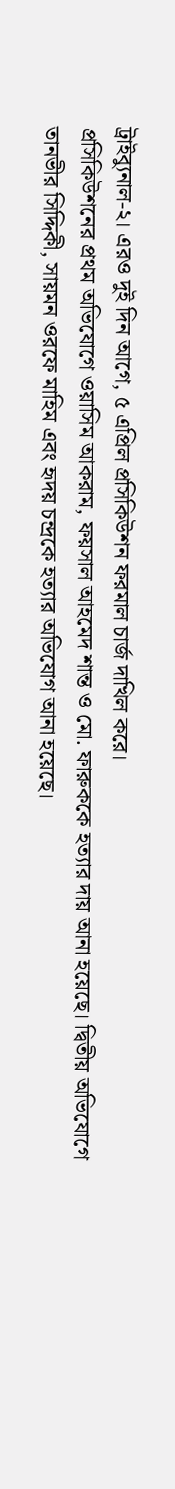ট্রাইব্যুনাল-২। এরও দুই দিন আগে, ৫ এপ্রিল প্রসিকিউশন ফরমাল চার্জ দাখিল করে।
প্রসিকিউশনের প্রথম অভিযোগে ওয়াসিম আকরাম, ফয়সাল আহমেদ শান্ত ও মো. ফারুককে হত্যার দায় আনা হয়েছে। দ্বিতীয় অভিযোগে তানভীর সিদ্দিকী, সায়মন ওরফে মাহিম এবং হৃদয় চন্দ্রকে হত্যার অভিযোগ আনা হয়েছে।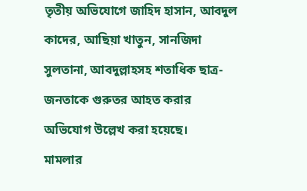তৃতীয় অভিযোগে জাহিদ হাসান, আবদুল কাদের, আছিয়া খাতুন, সানজিদা সুলতানা, আবদুল্লাহসহ শতাধিক ছাত্র-জনতাকে গুরুতর আহত করার অভিযোগ উল্লেখ করা হয়েছে।
মামলার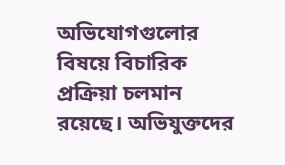অভিযোগগুলোর বিষয়ে বিচারিক প্রক্রিয়া চলমান রয়েছে। অভিযুক্তদের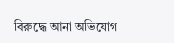বিরুদ্ধে আনা অভিযোগ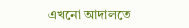এখনো আদালতে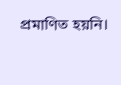প্রমাণিত হয়নি।